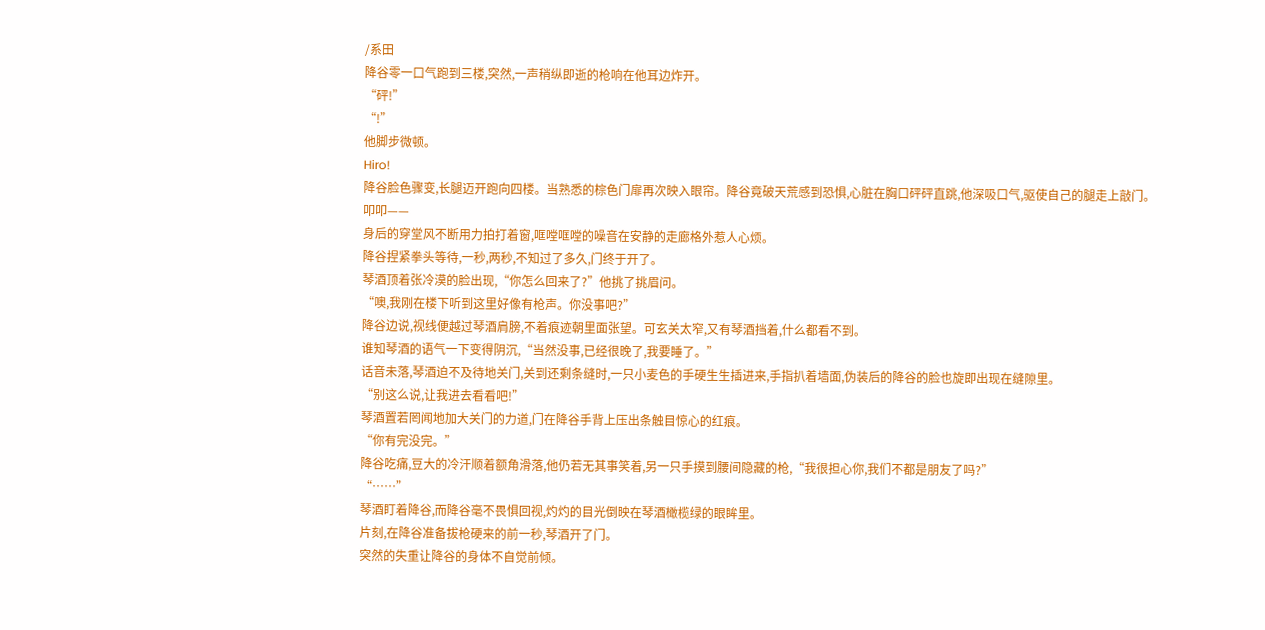/系田
降谷零一口气跑到三楼,突然,一声稍纵即逝的枪响在他耳边炸开。
“砰!”
“!”
他脚步微顿。
Hiro!
降谷脸色骤变,长腿迈开跑向四楼。当熟悉的棕色门扉再次映入眼帘。降谷竟破天荒感到恐惧,心脏在胸口砰砰直跳,他深吸口气,驱使自己的腿走上敲门。
叩叩——
身后的穿堂风不断用力拍打着窗,哐嘡哐嘡的噪音在安静的走廊格外惹人心烦。
降谷捏紧拳头等待,一秒,两秒,不知过了多久,门终于开了。
琴酒顶着张冷漠的脸出现,“你怎么回来了?”他挑了挑眉问。
“噢,我刚在楼下听到这里好像有枪声。你没事吧?”
降谷边说,视线便越过琴酒肩膀,不着痕迹朝里面张望。可玄关太窄,又有琴酒挡着,什么都看不到。
谁知琴酒的语气一下变得阴沉,“当然没事,已经很晚了,我要睡了。”
话音未落,琴酒迫不及待地关门,关到还剩条缝时,一只小麦色的手硬生生插进来,手指扒着墙面,伪装后的降谷的脸也旋即出现在缝隙里。
“别这么说,让我进去看看吧!”
琴酒置若罔闻地加大关门的力道,门在降谷手背上压出条触目惊心的红痕。
“你有完没完。”
降谷吃痛,豆大的冷汗顺着额角滑落,他仍若无其事笑着,另一只手摸到腰间隐藏的枪,“我很担心你,我们不都是朋友了吗?”
“……”
琴酒盯着降谷,而降谷毫不畏惧回视,灼灼的目光倒映在琴酒橄榄绿的眼眸里。
片刻,在降谷准备拔枪硬来的前一秒,琴酒开了门。
突然的失重让降谷的身体不自觉前倾。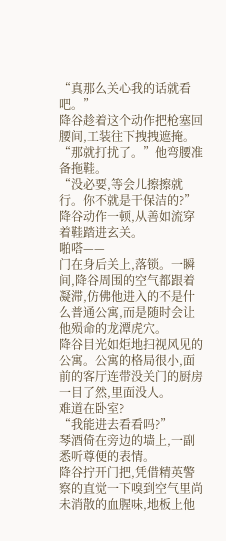“真那么关心我的话就看吧。”
降谷趁着这个动作把枪塞回腰间,工装往下拽拽遮掩。
“那就打扰了。”他弯腰准备拖鞋。
“没必要,等会儿擦擦就行。你不就是干保洁的?”
降谷动作一顿,从善如流穿着鞋踏进玄关。
啪嗒——
门在身后关上,落锁。一瞬间,降谷周围的空气都跟着凝滞,仿佛他进入的不是什么普通公寓,而是随时会让他殒命的龙潭虎穴。
降谷目光如炬地扫视风见的公寓。公寓的格局很小,面前的客厅连带没关门的厨房一目了然,里面没人。
难道在卧室?
“我能进去看看吗?”
琴酒倚在旁边的墙上,一副悉听尊便的表情。
降谷拧开门把,凭借精英警察的直觉一下嗅到空气里尚未消散的血腥味,地板上他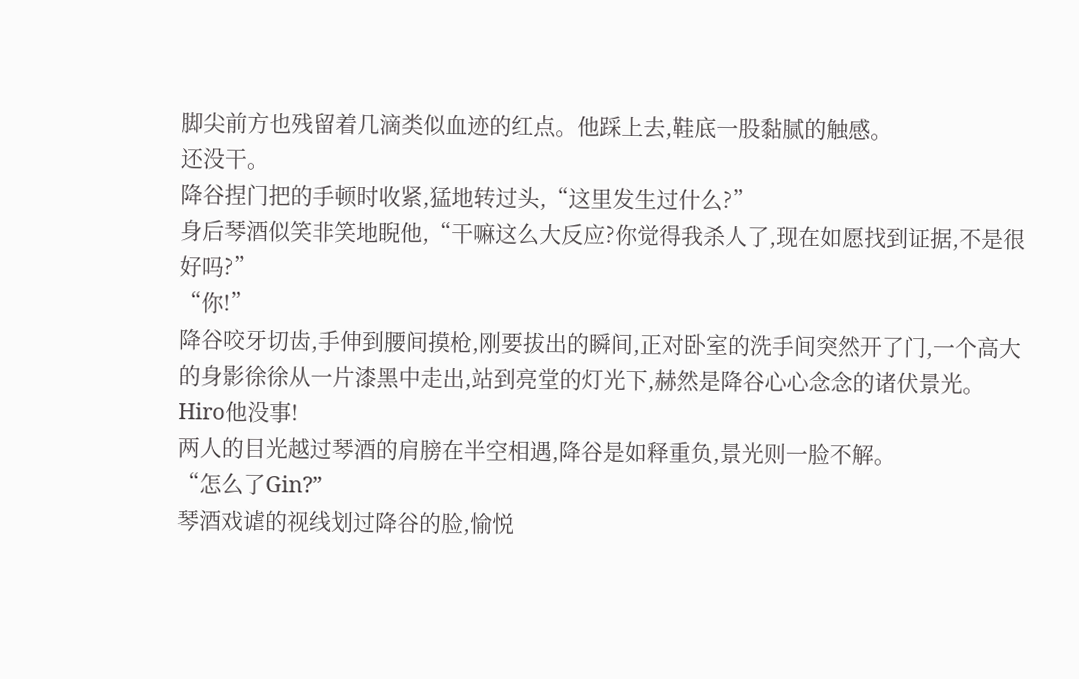脚尖前方也残留着几滴类似血迹的红点。他踩上去,鞋底一股黏腻的触感。
还没干。
降谷捏门把的手顿时收紧,猛地转过头,“这里发生过什么?”
身后琴酒似笑非笑地睨他,“干嘛这么大反应?你觉得我杀人了,现在如愿找到证据,不是很好吗?”
“你!”
降谷咬牙切齿,手伸到腰间摸枪,刚要拔出的瞬间,正对卧室的洗手间突然开了门,一个高大的身影徐徐从一片漆黑中走出,站到亮堂的灯光下,赫然是降谷心心念念的诸伏景光。
Hiro他没事!
两人的目光越过琴酒的肩膀在半空相遇,降谷是如释重负,景光则一脸不解。
“怎么了Gin?”
琴酒戏谑的视线划过降谷的脸,愉悦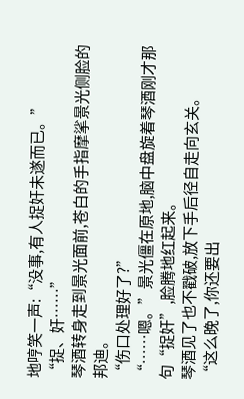地哼笑一声:“没事,有人捉奸未遂而已。”
“捉、奸……”
琴酒转身走到景光面前,苍白的手指摩挲景光侧脸的邦迪。
“伤口处理好了?”
“……嗯。”景光僵在原地,脑中盘旋着琴酒刚才那句“捉奸”,脸腾地红起来。
琴酒见了也不戳破,放下手后径自走向玄关。
“这么晚了,你还要出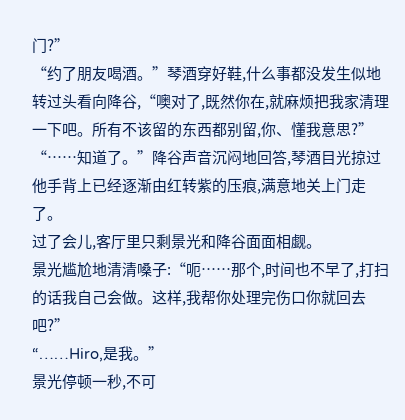门?”
“约了朋友喝酒。”琴酒穿好鞋,什么事都没发生似地转过头看向降谷,“噢对了,既然你在,就麻烦把我家清理一下吧。所有不该留的东西都别留,你、懂我意思?”
“……知道了。”降谷声音沉闷地回答,琴酒目光掠过他手背上已经逐渐由红转紫的压痕,满意地关上门走了。
过了会儿,客厅里只剩景光和降谷面面相觑。
景光尴尬地清清嗓子:“呃……那个,时间也不早了,打扫的话我自己会做。这样,我帮你处理完伤口你就回去吧?”
“……Hiro,是我。”
景光停顿一秒,不可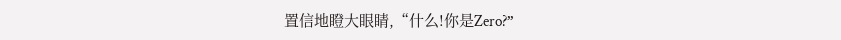置信地瞪大眼睛,“什么!你是Zero?”